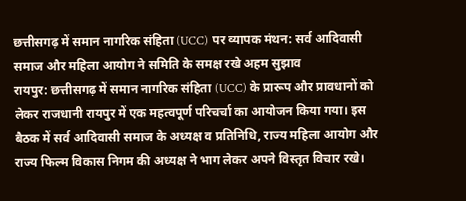छत्तीसगढ़ में समान नागरिक संहिता (UCC) पर व्यापक मंथन: सर्व आदिवासी समाज और महिला आयोग ने समिति के समक्ष रखे अहम सुझाव
रायपुर: छत्तीसगढ़ में समान नागरिक संहिता (UCC) के प्रारूप और प्रावधानों को लेकर राजधानी रायपुर में एक महत्वपूर्ण परिचर्चा का आयोजन किया गया। इस बैठक में सर्व आदिवासी समाज के अध्यक्ष व प्रतिनिधि, राज्य महिला आयोग और राज्य फिल्म विकास निगम की अध्यक्ष ने भाग लेकर अपने विस्तृत विचार रखे।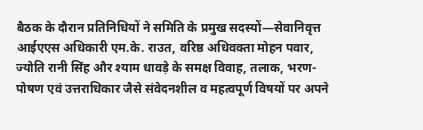बैठक के दौरान प्रतिनिधियों ने समिति के प्रमुख सदस्यों—सेवानिवृत्त आईएएस अधिकारी एम.के. राउत, वरिष्ठ अधिवक्ता मोहन पवार, ज्योति रानी सिंह और श्याम धावड़े के समक्ष विवाह, तलाक, भरण-पोषण एवं उत्तराधिकार जैसे संवेदनशील व महत्वपूर्ण विषयों पर अपने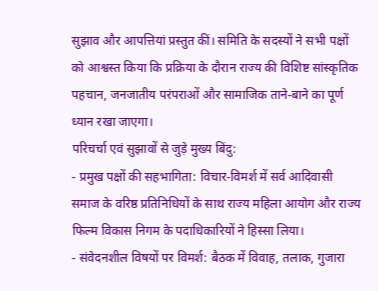सुझाव और आपत्तियां प्रस्तुत कीं। समिति के सदस्यों ने सभी पक्षों को आश्वस्त किया कि प्रक्रिया के दौरान राज्य की विशिष्ट सांस्कृतिक पहचान, जनजातीय परंपराओं और सामाजिक ताने-बाने का पूर्ण ध्यान रखा जाएगा।
परिचर्चा एवं सुझावों से जुड़े मुख्य बिंदु:
- प्रमुख पक्षों की सहभागिता: विचार-विमर्श में सर्व आदिवासी समाज के वरिष्ठ प्रतिनिधियों के साथ राज्य महिला आयोग और राज्य फिल्म विकास निगम के पदाधिकारियों ने हिस्सा लिया।
- संवेदनशील विषयों पर विमर्श: बैठक में विवाह, तलाक, गुजारा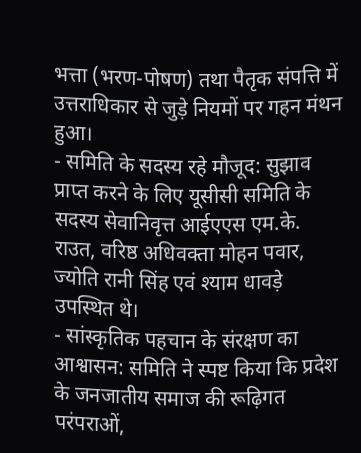भत्ता (भरण-पोषण) तथा पैतृक संपत्ति में उत्तराधिकार से जुड़े नियमों पर गहन मंथन हुआ।
- समिति के सदस्य रहे मौजूद: सुझाव प्राप्त करने के लिए यूसीसी समिति के सदस्य सेवानिवृत्त आईएएस एम.के. राउत, वरिष्ठ अधिवक्ता मोहन पवार, ज्योति रानी सिंह एवं श्याम धावड़े उपस्थित थे।
- सांस्कृतिक पहचान के संरक्षण का आश्वासन: समिति ने स्पष्ट किया कि प्रदेश के जनजातीय समाज की रूढ़िगत परंपराओं,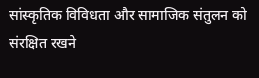सांस्कृतिक विविधता और सामाजिक संतुलन को संरक्षित रखने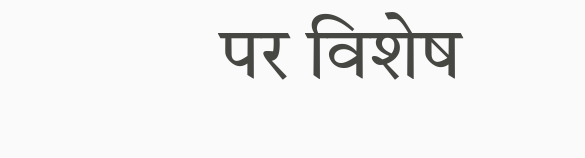पर विशेष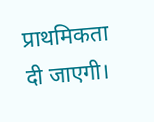प्राथमिकता दी जाएगी।